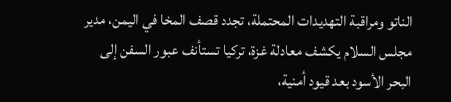الناتو ومراقبة التهديدات المحتملة، تجدد قصف المخا في اليمن، مدير مجلس السلام يكشف معادلة غزة، تركيا تستأنف عبور السفن إلى البحر الأسود بعد قيود أمنية،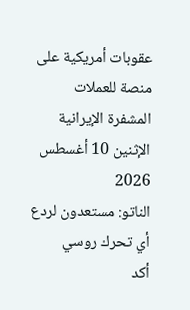عقوبات أمريكية على منصة للعملات المشفرة الإيرانية
الإثنين 10 أغسطس 2026
الناتو: مستعدون لردع أي تحرك روسي
أكد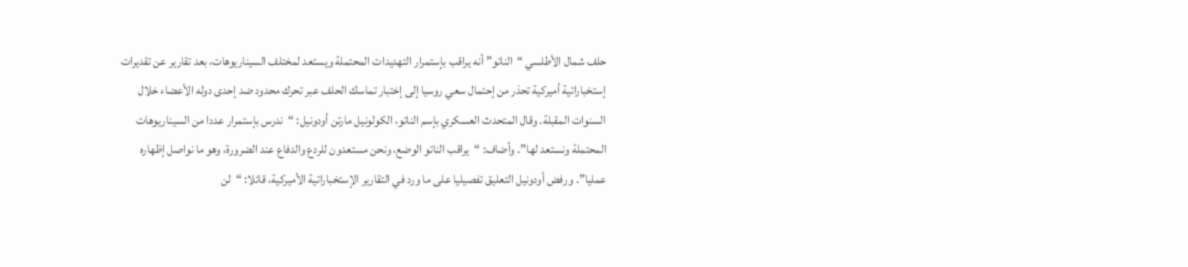حلف شمال الأطلسي “الناتو” أنه يراقب بإستمرار التهديدات المحتملة ويستعد لمختلف السيناريوهات، بعد تقارير عن تقديرات إستخباراتية أميركية تحذر من إحتمال سعي روسيا إلى إختبار تماسك الحلف عبر تحرك محدود ضد إحدى دوله الأعضاء خلال السنوات المقبلة. وقال المتحدث العسكري بإسم الناتو، الكولونيل مارتن أودونيل: “ندرس بإستمرار عددا من السيناريوهات المحتملة ونستعد لها”. وأضاف: “يراقب الناتو الوضع، ونحن مستعدون للردع والدفاع عند الضرورة، وهو ما نواصل إظهاره عمليا”. ورفض أودونيل التعليق تفصيليا على ما ورد في التقارير الإستخباراتية الأميركية، قائلا: “لن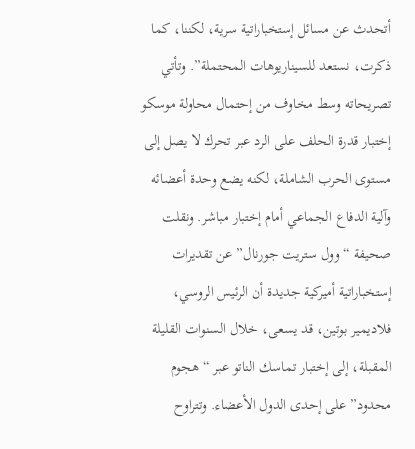أتحدث عن مسائل إستخباراتية سرية، لكننا، كما ذكرت، نستعد للسيناريوهات المحتملة”. وتأتي تصريحاته وسط مخاوف من إحتمال محاولة موسكو إختبار قدرة الحلف على الرد عبر تحرك لا يصل إلى مستوى الحرب الشاملة، لكنه يضع وحدة أعضائه وآلية الدفاع الجماعي أمام إختبار مباشر. ونقلت صحيفة “وول ستريت جورنال” عن تقديرات إستخباراتية أميركية جديدة أن الرئيس الروسي، فلاديمير بوتين، قد يسعى، خلال السنوات القليلة المقبلة، إلى إختبار تماسك الناتو عبر “هجوم محدود” على إحدى الدول الأعضاء. وتتراوح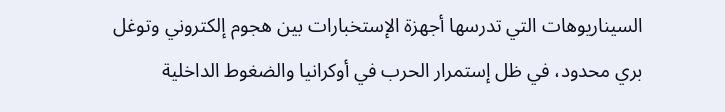السيناريوهات التي تدرسها أجهزة الإستخبارات بين هجوم إلكتروني وتوغل بري محدود، في ظل إستمرار الحرب في أوكرانيا والضغوط الداخلية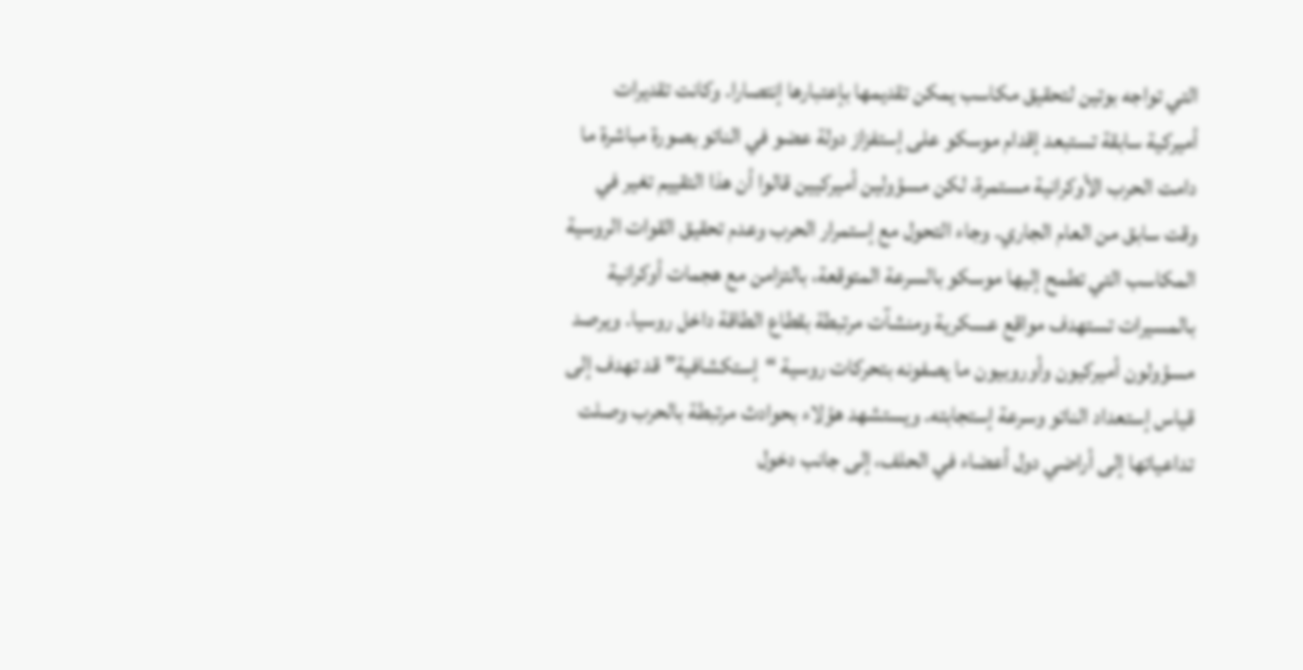التي تواجه بوتين لتحقيق مكاسب يمكن تقديمها بإعتبارها إنتصارا. وكانت تقديرات أميركية سابقة تستبعد إقدام موسكو على إستفزاز دولة عضو في الناتو بصورة مباشرة ما دامت الحرب الأوكرانية مستمرة، لكن مسؤولين أميركيين قالوا أن هذا التقييم تغير في وقت سابق من العام الجاري. وجاء التحول مع إستمرار الحرب وعدم تحقيق القوات الروسية المكاسب التي تطمح إليها موسكو بالسرعة المتوقعة، بالتزامن مع هجمات أوكرانية بالمسيرات تستهدف مواقع عسكرية ومنشآت مرتبطة بقطاع الطاقة داخل روسيا. ويرصد مسؤولون أميركيون وأوروبيون ما يصفونه بتحركات روسية “إستكشافية” قد تهدف إلى قياس إستعداد الناتو وسرعة إستجابته. ويستشهد هؤلاء بحوادث مرتبطة بالحرب وصلت تداعياتها إلى أراضي دول أعضاء في الحلف، إلى جانب دخول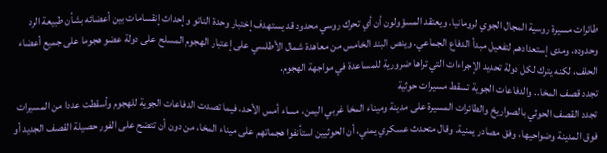طائرات مسيرة روسية المجال الجوي لرومانيا. ويعتقد المسؤولون أن أي تحرك روسي محدود قد يستهدف إختبار وحدة الناتو وإحداث إنقسامات بين أعضائه بشأن طبيعة الرد وحدوده، ومدى إستعدادهم لتفعيل مبدأ الدفاع الجماعي. وينص البند الخامس من معاهدة شمال الأطلسي على إعتبار الهجوم المسلح على دولة عضو هجوما على جميع أعضاء الحلف، لكنه يترك لكل دولة تحديد الإجراءات التي تراها ضرورية للمساعدة في مواجهة الهجوم.
تجدد قصف المخا.. والدفاعات الجوية تسقط مسيرات حوثية
تجدد القصف الحوثي بالصواريخ والطائرات المسيرة على مدينة وميناء المخا غربي اليمن، مساء أمس الأحد، فيما تصدت الدفاعات الجوية للهجوم وأسقطت عددا من المسيرات فوق المدينة وضواحيها، وفق مصادر يمنية. وقال متحدث عسكري يمني، أن الحوثيين استأنفوا هجماتهم على ميناء المخا، من دون أن تتضح على الفور حصيلة القصف الجديد أو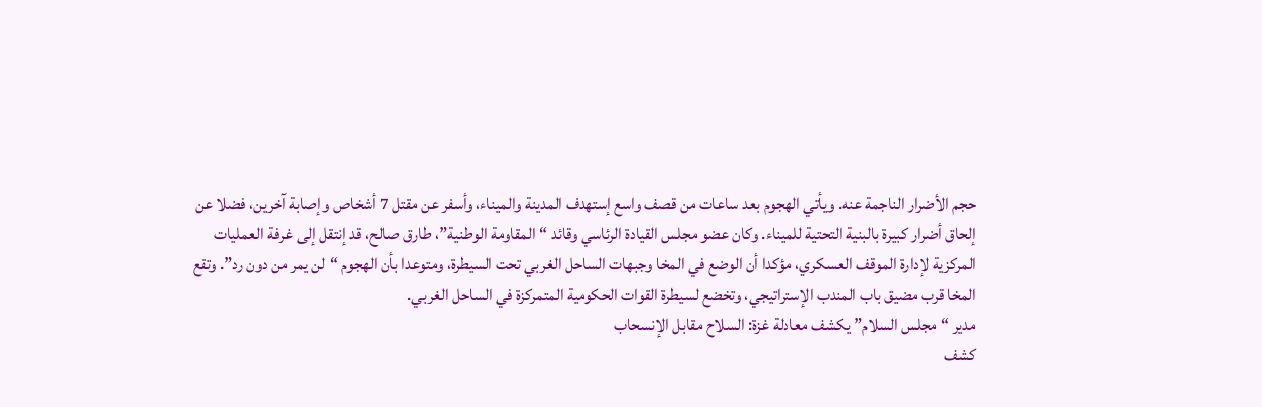حجم الأضرار الناجمة عنه. ويأتي الهجوم بعد ساعات من قصف واسع إستهدف المدينة والميناء، وأسفر عن مقتل 7 أشخاص وإصابة آخرين، فضلا عن إلحاق أضرار كبيرة بالبنية التحتية للميناء. وكان عضو مجلس القيادة الرئاسي وقائد “المقاومة الوطنية”، طارق صالح، قد إنتقل إلى غرفة العمليات المركزية لإدارة الموقف العسكري، مؤكدا أن الوضع في المخا وجبهات الساحل الغربي تحت السيطرة، ومتوعدا بأن الهجوم “لن يمر من دون رد”. وتقع المخا قرب مضيق باب المندب الإستراتيجي، وتخضع لسيطرة القوات الحكومية المتمركزة في الساحل الغربي.
مدير “مجلس السلام” يكشف معادلة غزة: السلاح مقابل الإنسحاب
كشف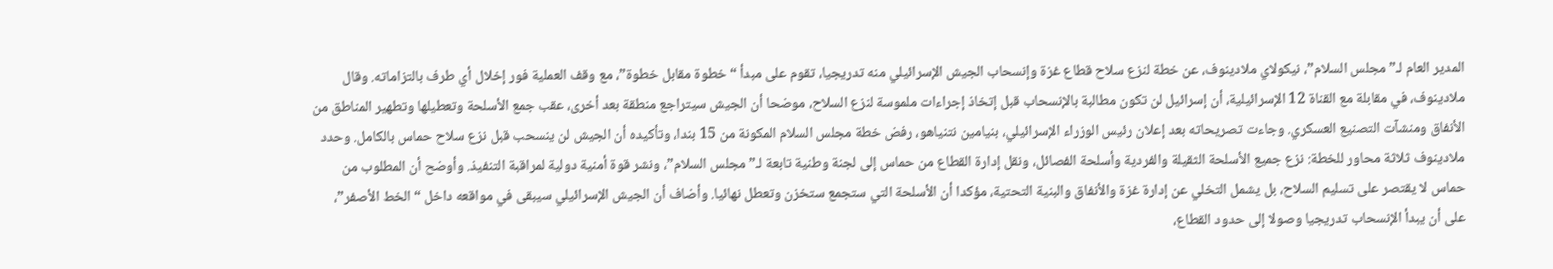المدير العام لـ”مجلس السلام”، نيكولاي ملادينوف، عن خطة لنزع سلاح قطاع غزة وإنسحاب الجيش الإسرائيلي منه تدريجيا، تقوم على مبدأ “خطوة مقابل خطوة”، مع وقف العملية فور إخلال أي طرف بالتزاماته. وقال ملادينوف، في مقابلة مع القناة 12 الإسرائيلية، أن إسرائيل لن تكون مطالبة بالإنسحاب قبل إتخاذ إجراءات ملموسة لنزع السلاح، موضحا أن الجيش سيتراجع منطقة بعد أخرى، عقب جمع الأسلحة وتعطيلها وتطهير المناطق من الأنفاق ومنشآت التصنيع العسكري. وجاءت تصريحاته بعد إعلان رئيس الوزراء الإسرائيلي، بنيامين نتنياهو، رفض خطة مجلس السلام المكونة من 15 بندا، وتأكيده أن الجيش لن ينسحب قبل نزع سلاح حماس بالكامل. وحدد ملادينوف ثلاثة محاور للخطة: نزع جميع الأسلحة الثقيلة والفردية وأسلحة الفصائل، ونقل إدارة القطاع من حماس إلى لجنة وطنية تابعة لـ”مجلس السلام”، ونشر قوة أمنية دولية لمراقبة التنفيذ. وأوضح أن المطلوب من حماس لا يقتصر على تسليم السلاح، بل يشمل التخلي عن إدارة غزة والأنفاق والبنية التحتية، مؤكدا أن الأسلحة التي ستجمع ستخزن وتعطل نهائيا. وأضاف أن الجيش الإسرائيلي سيبقى في مواقعه داخل “الخط الأصفر”، على أن يبدأ الإنسحاب تدريجيا وصولا إلى حدود القطاع،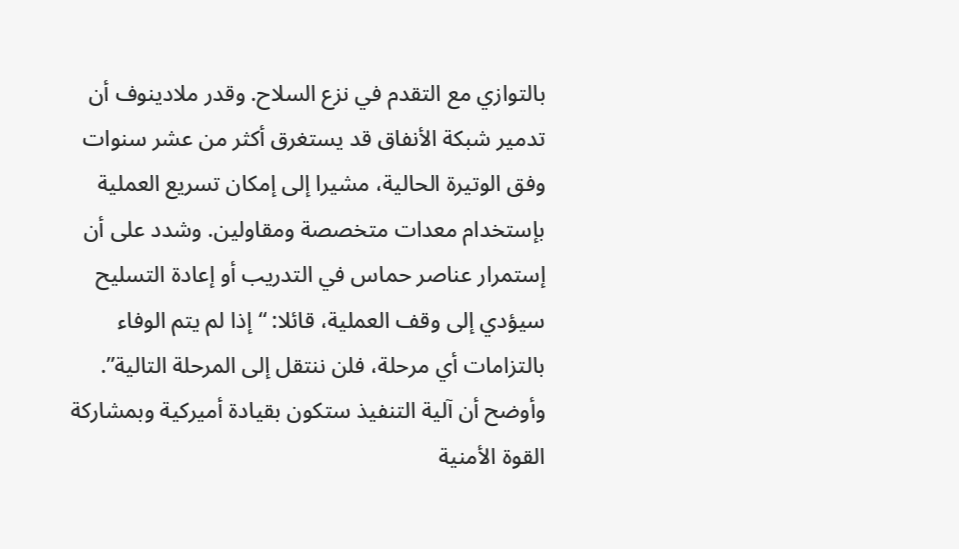بالتوازي مع التقدم في نزع السلاح. وقدر ملادينوف أن تدمير شبكة الأنفاق قد يستغرق أكثر من عشر سنوات وفق الوتيرة الحالية، مشيرا إلى إمكان تسريع العملية بإستخدام معدات متخصصة ومقاولين. وشدد على أن إستمرار عناصر حماس في التدريب أو إعادة التسليح سيؤدي إلى وقف العملية، قائلا: “إذا لم يتم الوفاء بالتزامات أي مرحلة، فلن ننتقل إلى المرحلة التالية”. وأوضح أن آلية التنفيذ ستكون بقيادة أميركية وبمشاركة القوة الأمنية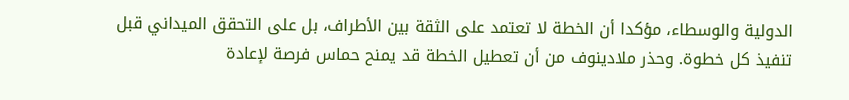الدولية والوسطاء، مؤكدا أن الخطة لا تعتمد على الثقة بين الأطراف، بل على التحقق الميداني قبل تنفيذ كل خطوة. وحذر ملادينوف من أن تعطيل الخطة قد يمنح حماس فرصة لإعادة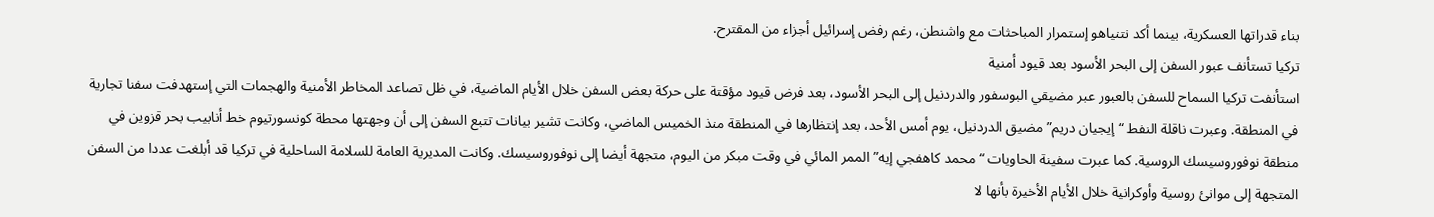بناء قدراتها العسكرية، بينما أكد نتنياهو إستمرار المباحثات مع واشنطن، رغم رفض إسرائيل أجزاء من المقترح.
تركيا تستأنف عبور السفن إلى البحر الأسود بعد قيود أمنية
استأنفت تركيا السماح للسفن بالعبور عبر مضيقي البوسفور والدردنيل إلى البحر الأسود، بعد فرض قيود مؤقتة على حركة بعض السفن خلال الأيام الماضية، في ظل تصاعد المخاطر الأمنية والهجمات التي إستهدفت سفنا تجارية في المنطقة. وعبرت ناقلة النفط “إيجيان دريم” مضيق الدردنيل، يوم أمس الأحد، بعد إنتظارها في المنطقة منذ الخميس الماضي، وكانت تشير بيانات تتبع السفن إلى أن وجهتها محطة كونسورتيوم خط أنابيب بحر قزوين في منطقة نوفوروسيسك الروسية. كما عبرت سفينة الحاويات “محمد كاهفجي إيه” الممر المائي في وقت مبكر من اليوم، متجهة أيضا إلى نوفوروسيسك. وكانت المديرية العامة للسلامة الساحلية في تركيا قد أبلغت عددا من السفن المتجهة إلى موانئ روسية وأوكرانية خلال الأيام الأخيرة بأنها لا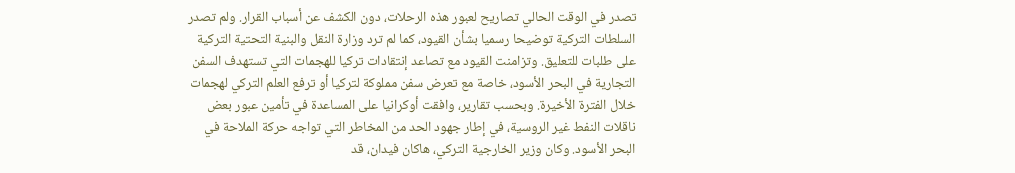تصدر في الوقت الحالي تصاريح لعبور هذه الرحلات، دون الكشف عن أسباب القرار. ولم تصدر السلطات التركية توضيحا رسميا بشأن القيود، كما لم ترد وزارة النقل والبنية التحتية التركية على طلبات للتعليق. وتزامنت القيود مع تصاعد إنتقادات تركيا للهجمات التي تستهدف السفن التجارية في البحر الأسود، خاصة مع تعرض سفن مملوكة لتركيا أو ترفع العلم التركي لهجمات خلال الفترة الأخيرة. وبحسب تقارير، وافقت أوكرانيا على المساعدة في تأمين عبور بعض ناقلات النفط غير الروسية، في إطار جهود الحد من المخاطر التي تواجه حركة الملاحة في البحر الأسود. وكان وزير الخارجية التركي، هاكان فيدان، قد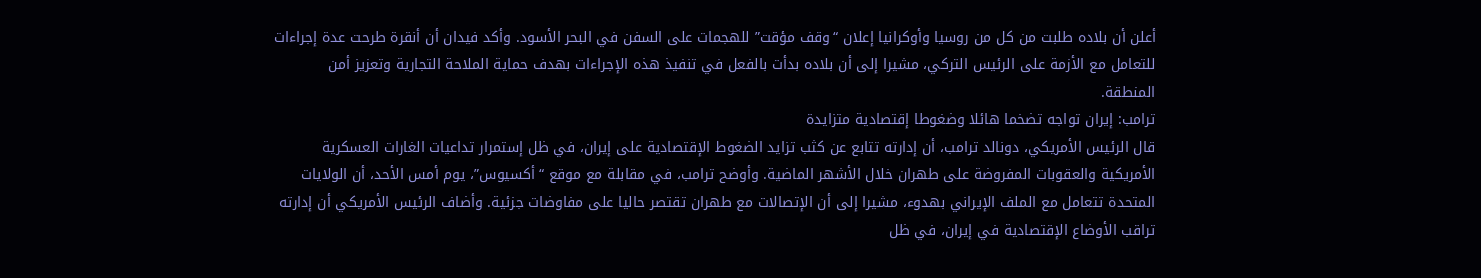أعلن أن بلاده طلبت من كل من روسيا وأوكرانيا إعلان “وقف مؤقت” للهجمات على السفن في البحر الأسود. وأكد فيدان أن أنقرة طرحت عدة إجراءات للتعامل مع الأزمة على الرئيس التركي، مشيرا إلى أن بلاده بدأت بالفعل في تنفيذ هذه الإجراءات بهدف حماية الملاحة التجارية وتعزيز أمن المنطقة.
ترامب: إيران تواجه تضخما هائلا وضغوطا إقتصادية متزايدة
قال الرئيس الأمريكي، دونالد ترامب، أن إدارته تتابع عن كثب تزايد الضغوط الإقتصادية على إيران، في ظل إستمرار تداعيات الغارات العسكرية الأمريكية والعقوبات المفروضة على طهران خلال الأشهر الماضية. وأوضح ترامب، في مقابلة مع موقع “أكسيوس”، يوم أمس الأحد، أن الولايات المتحدة تتعامل مع الملف الإيراني بهدوء، مشيرا إلى أن الإتصالات مع طهران تقتصر حاليا على مفاوضات جزئية. وأضاف الرئيس الأمريكي أن إدارته تراقب الأوضاع الإقتصادية في إيران، في ظل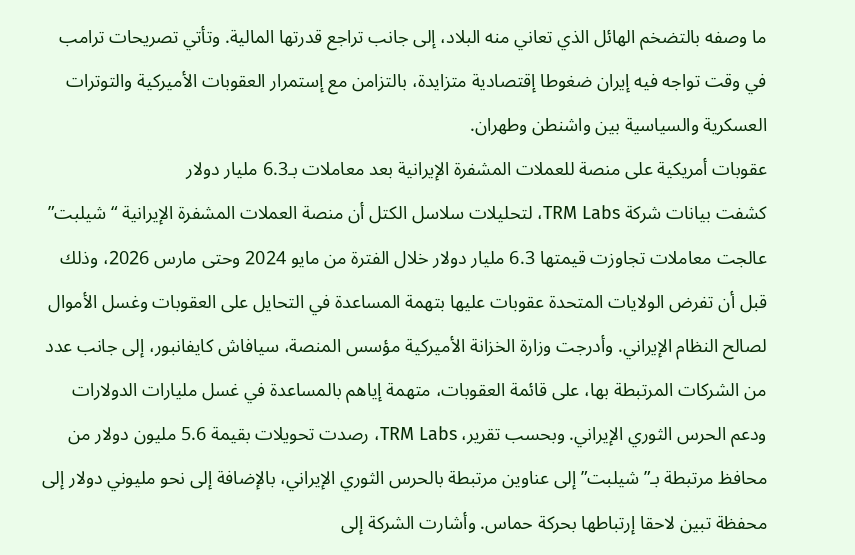ما وصفه بالتضخم الهائل الذي تعاني منه البلاد، إلى جانب تراجع قدرتها المالية. وتأتي تصريحات ترامب في وقت تواجه فيه إيران ضغوطا إقتصادية متزايدة، بالتزامن مع إستمرار العقوبات الأميركية والتوترات العسكرية والسياسية بين واشنطن وطهران.
عقوبات أمريكية على منصة للعملات المشفرة الإيرانية بعد معاملات بـ6.3 مليار دولار
كشفت بيانات شركة TRM Labs، لتحليلات سلاسل الكتل أن منصة العملات المشفرة الإيرانية “شيلبت” عالجت معاملات تجاوزت قيمتها 6.3 مليار دولار خلال الفترة من مايو 2024 وحتى مارس 2026، وذلك قبل أن تفرض الولايات المتحدة عقوبات عليها بتهمة المساعدة في التحايل على العقوبات وغسل الأموال لصالح النظام الإيراني. وأدرجت وزارة الخزانة الأميركية مؤسس المنصة، سيافاش كايفانبور، إلى جانب عدد من الشركات المرتبطة بها، على قائمة العقوبات، متهمة إياهم بالمساعدة في غسل مليارات الدولارات ودعم الحرس الثوري الإيراني. وبحسب تقرير، TRM Labs، رصدت تحويلات بقيمة 5.6 مليون دولار من محافظ مرتبطة بـ”شيلبت” إلى عناوين مرتبطة بالحرس الثوري الإيراني، بالإضافة إلى نحو مليوني دولار إلى محفظة تبين لاحقا إرتباطها بحركة حماس. وأشارت الشركة إلى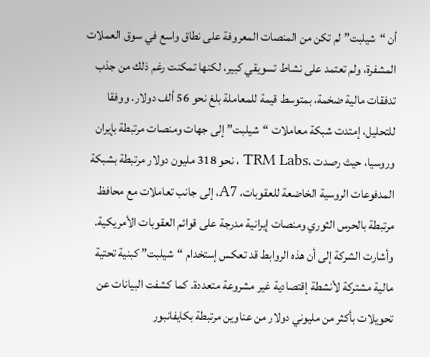أن “شيلبت” لم تكن من المنصات المعروفة على نطاق واسع في سوق العملات المشفرة، ولم تعتمد على نشاط تسويقي كبير، لكنها تمكنت رغم ذلك من جذب تدفقات مالية ضخمة، بمتوسط قيمة للمعاملة بلغ نحو 56 ألف دولار. ووفقا للتحليل، إمتدت شبكة معاملات “شيلبت” إلى جهات ومنصات مرتبطة بإيران وروسيا، حيث رصدت ،TRM Labs ، نحو 318 مليون دولار مرتبطة بشبكة المدفوعات الروسية الخاضعة للعقوبات، A7، إلى جانب تعاملات مع محافظ مرتبطة بالحرس الثوري ومنصات إيرانية مدرجة على قوائم العقوبات الأمريكية. وأشارت الشركة إلى أن هذه الروابط قد تعكس إستخدام “شيلبت” كبنية تحتية مالية مشتركة لأنشطة إقتصادية غير مشروعة متعددة. كما كشفت البيانات عن تحويلات بأكثر من مليوني دولار من عناوين مرتبطة بكايفانبور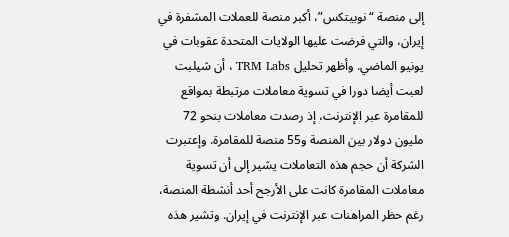إلى منصة “نوبيتكس”، أكبر منصة للعملات المشفرة في إيران، والتي فرضت عليها الولايات المتحدة عقوبات في يونيو الماضي. وأظهر تحليل TRM Labs ، أن شيلبت لعبت أيضا دورا في تسوية معاملات مرتبطة بمواقع للمقامرة عبر الإنترنت، إذ رصدت معاملات بنحو 72 مليون دولار بين المنصة و55 منصة للمقامرة. وإعتبرت الشركة أن حجم هذه التعاملات يشير إلى أن تسوية معاملات المقامرة كانت على الأرجح أحد أنشطة المنصة، رغم حظر المراهنات عبر الإنترنت في إيران. وتشير هذه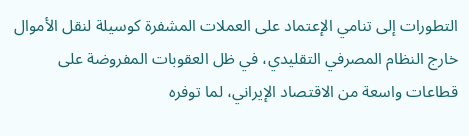التطورات إلى تنامي الإعتماد على العملات المشفرة كوسيلة لنقل الأموال خارج النظام المصرفي التقليدي، في ظل العقوبات المفروضة على قطاعات واسعة من الاقتصاد الإيراني، لما توفره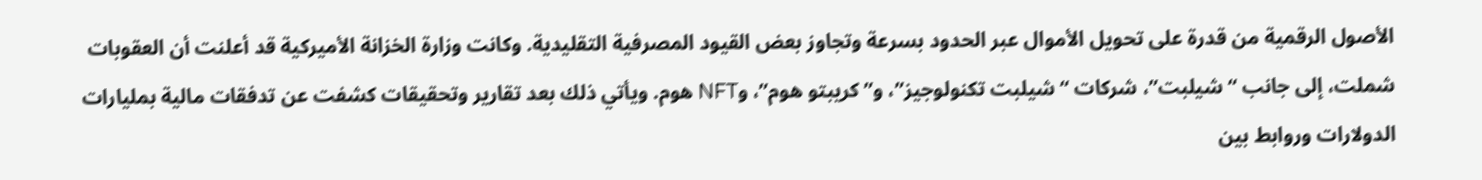الأصول الرقمية من قدرة على تحويل الأموال عبر الحدود بسرعة وتجاوز بعض القيود المصرفية التقليدية. وكانت وزارة الخزانة الأميركية قد أعلنت أن العقوبات شملت، إلى جانب “شيلبت”، شركات “شيلبت تكنولوجيز”، و”كريبتو هوم”، وNFT هوم. ويأتي ذلك بعد تقارير وتحقيقات كشفت عن تدفقات مالية بمليارات الدولارات وروابط بين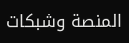المنصة وشبكات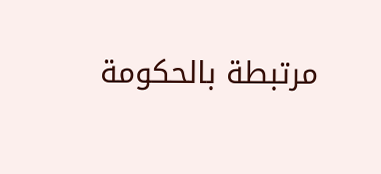مرتبطة بالحكومة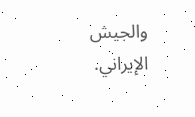والجيش الإيراني.